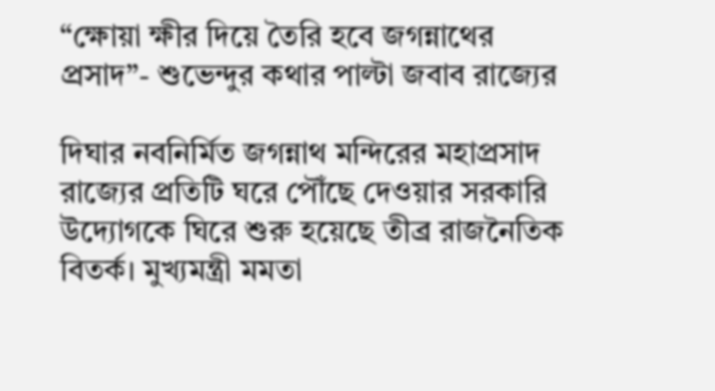“ক্ষোয়া ক্ষীর দিয়ে তৈরি হবে জগন্নাথের প্রসাদ”- শুভেন্দুর কথার পাল্টা জবাব রাজ্যের

দিঘার নবনির্মিত জগন্নাথ মন্দিরের মহাপ্রসাদ রাজ্যের প্রতিটি ঘরে পৌঁছে দেওয়ার সরকারি উদ্যোগকে ঘিরে শুরু হয়েছে তীব্র রাজনৈতিক বিতর্ক। মুখ্যমন্ত্রী মমতা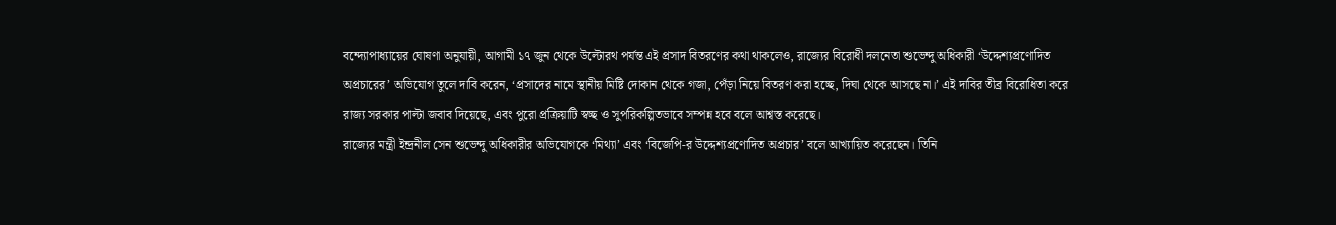বন্দ্যোপাধ্যায়ের ঘোষণা অনুযায়ী, আগামী ১৭ জুন থেকে উল্টোরথ পর্যন্ত এই প্রসাদ বিতরণের কথা থাকলেও, রাজ্যের বিরোধী দলনেতা শুভেন্দু অধিকারী ‘উদ্দেশ্যপ্রণোদিত অপ্রচারের’ অভিযোগ তুলে দাবি করেন, ‘প্রসাদের নামে স্থানীয় মিষ্টি দোকান থেকে গজা, পেঁড়া নিয়ে বিতরণ করা হচ্ছে, দিঘা থেকে আসছে না।’ এই দাবির তীব্র বিরোধিতা করে রাজ্য সরকার পাল্টা জবাব দিয়েছে, এবং পুরো প্রক্রিয়াটি স্বচ্ছ ও সুপরিকল্পিতভাবে সম্পন্ন হবে বলে আশ্বস্ত করেছে।
রাজ্যের মন্ত্রী ইন্দ্রনীল সেন শুভেন্দু অধিকারীর অভিযোগকে ‘মিথ্যা’ এবং ‘বিজেপি-র উদ্দেশ্যপ্রণোদিত অপ্রচার’ বলে আখ্যায়িত করেছেন। তিনি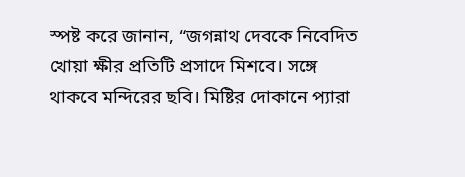স্পষ্ট করে জানান, “জগন্নাথ দেবকে নিবেদিত খোয়া ক্ষীর প্রতিটি প্রসাদে মিশবে। সঙ্গে থাকবে মন্দিরের ছবি। মিষ্টির দোকানে প্যারা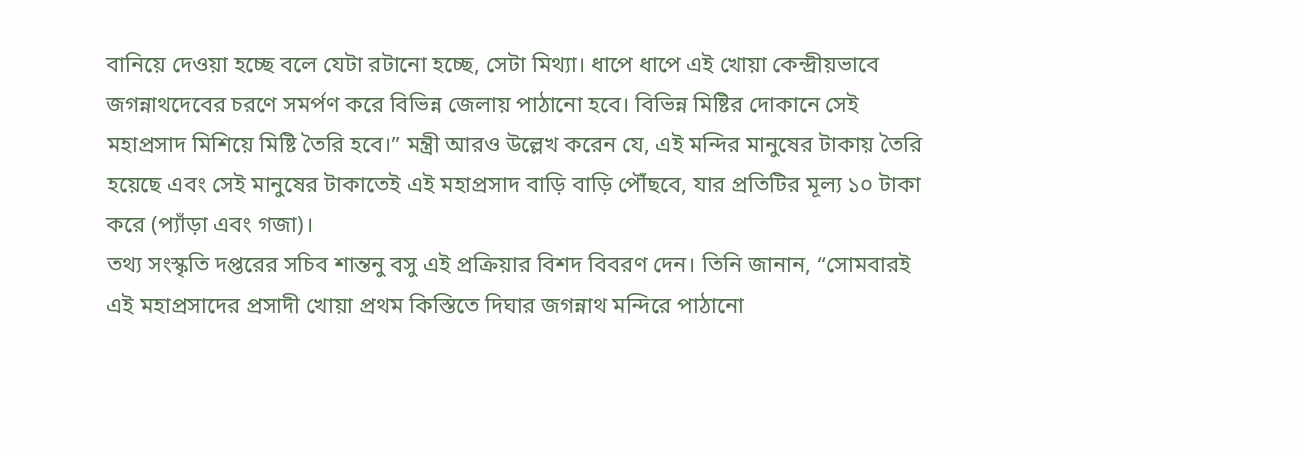বানিয়ে দেওয়া হচ্ছে বলে যেটা রটানো হচ্ছে, সেটা মিথ্যা। ধাপে ধাপে এই খোয়া কেন্দ্রীয়ভাবে জগন্নাথদেবের চরণে সমর্পণ করে বিভিন্ন জেলায় পাঠানো হবে। বিভিন্ন মিষ্টির দোকানে সেই মহাপ্রসাদ মিশিয়ে মিষ্টি তৈরি হবে।” মন্ত্রী আরও উল্লেখ করেন যে, এই মন্দির মানুষের টাকায় তৈরি হয়েছে এবং সেই মানুষের টাকাতেই এই মহাপ্রসাদ বাড়ি বাড়ি পৌঁছবে, যার প্রতিটির মূল্য ১০ টাকা করে (প্যাঁড়া এবং গজা)।
তথ্য সংস্কৃতি দপ্তরের সচিব শান্তনু বসু এই প্রক্রিয়ার বিশদ বিবরণ দেন। তিনি জানান, “সোমবারই এই মহাপ্রসাদের প্রসাদী খোয়া প্রথম কিস্তিতে দিঘার জগন্নাথ মন্দিরে পাঠানো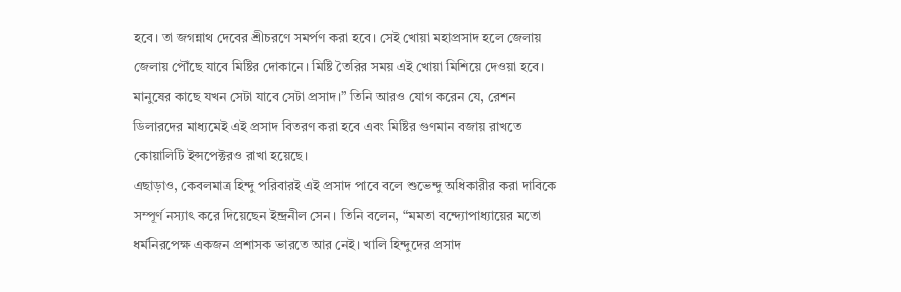হবে। তা জগন্নাথ দেবের শ্রীচরণে সমর্পণ করা হবে। সেই খোয়া মহাপ্রসাদ হলে জেলায় জেলায় পৌঁছে যাবে মিষ্টির দোকানে। মিষ্টি তৈরির সময় এই খোয়া মিশিয়ে দেওয়া হবে। মানুষের কাছে যখন সেটা যাবে সেটা প্রসাদ।” তিনি আরও যোগ করেন যে, রেশন ডিলারদের মাধ্যমেই এই প্রসাদ বিতরণ করা হবে এবং মিষ্টির গুণমান বজায় রাখতে কোয়ালিটি ইন্সপেক্টরও রাখা হয়েছে।
এছাড়াও, কেবলমাত্র হিন্দু পরিবারই এই প্রসাদ পাবে বলে শুভেন্দু অধিকারীর করা দাবিকে সম্পূর্ণ নস্যাৎ করে দিয়েছেন ইন্দ্রনীল সেন। তিনি বলেন, “মমতা বন্দ্যোপাধ্যায়ের মতো ধর্মনিরপেক্ষ একজন প্রশাসক ভারতে আর নেই। খালি হিন্দুদের প্রসাদ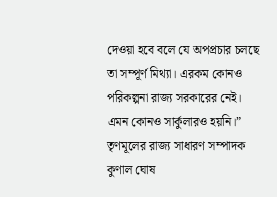দেওয়া হবে বলে যে অপপ্রচার চলছে তা সম্পূর্ণ মিথ্যা। এরকম কোনও পরিকল্পনা রাজ্য সরকারের নেই। এমন কোনও সার্কুলারও হয়নি।”
তৃণমূলের রাজ্য সাধারণ সম্পাদক কুণাল ঘোষ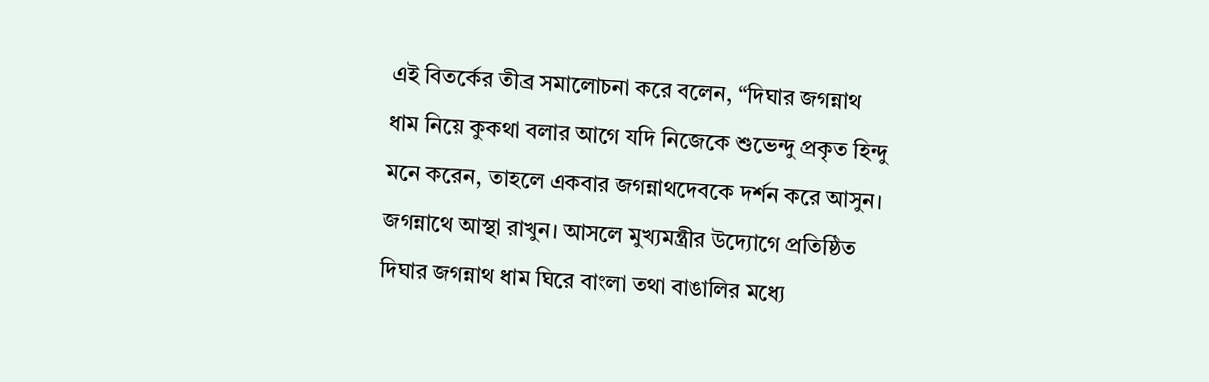এই বিতর্কের তীব্র সমালোচনা করে বলেন, “দিঘার জগন্নাথ ধাম নিয়ে কুকথা বলার আগে যদি নিজেকে শুভেন্দু প্রকৃত হিন্দু মনে করেন, তাহলে একবার জগন্নাথদেবকে দর্শন করে আসুন। জগন্নাথে আস্থা রাখুন। আসলে মুখ্যমন্ত্রীর উদ্যোগে প্রতিষ্ঠিত দিঘার জগন্নাথ ধাম ঘিরে বাংলা তথা বাঙালির মধ্যে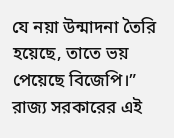যে নয়া উন্মাদনা তৈরি হয়েছে, তাতে ভয় পেয়েছে বিজেপি।”
রাজ্য সরকারের এই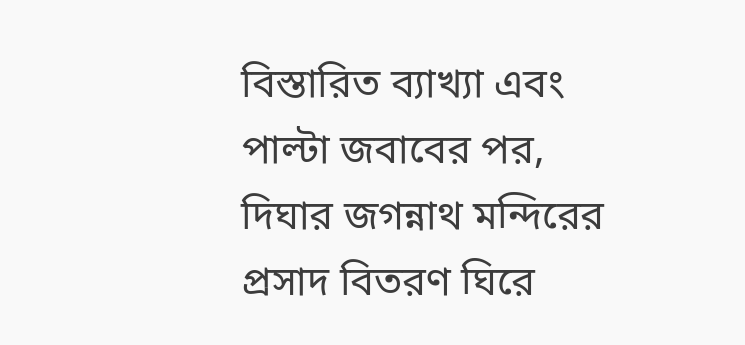বিস্তারিত ব্যাখ্যা এবং পাল্টা জবাবের পর, দিঘার জগন্নাথ মন্দিরের প্রসাদ বিতরণ ঘিরে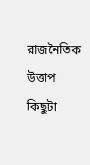রাজনৈতিক উত্তাপ কিছুটা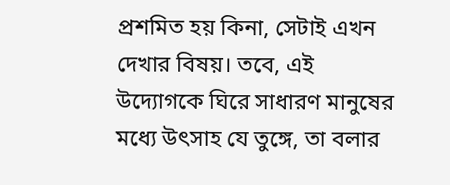প্রশমিত হয় কিনা, সেটাই এখন দেখার বিষয়। তবে, এই উদ্যোগকে ঘিরে সাধারণ মানুষের মধ্যে উৎসাহ যে তুঙ্গে, তা বলার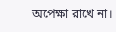অপেক্ষা রাখে না।